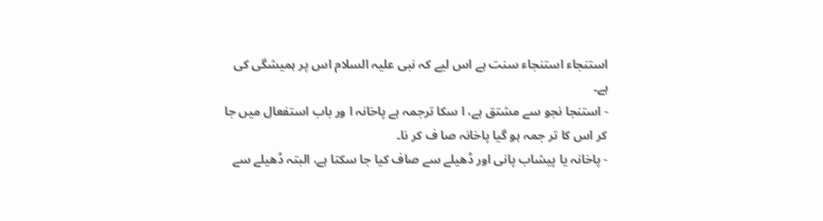استنجاء استنجاء سنت ہے اس لیے کہ نبی علیہ السلام اس پر ہمیشگی کی ہے۔
- استنجا نجو سے مشتق ہے، ا سکا ترجمہ ہے پاخانہ ا ور باب استفعال میں جا کر اس کا تر جمہ ہو گیا پاخانہ صا ف کر نا۔
- پاخانہ یا پیشاب پانی اور ڈھیلے سے صاف کیا جا سکتا ہے، البتہ ڈھیلے سے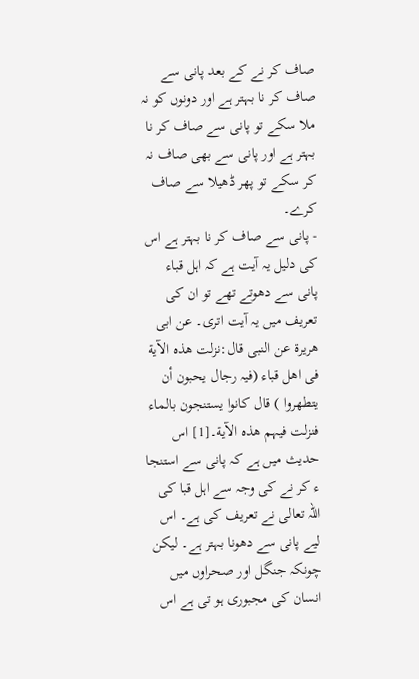صاف کر نے کے بعد پانی سے صاف کر نا بہتر ہے اور دونوں کو نہ ملا سکے تو پانی سے صاف کر نا بہتر ہے اور پانی سے بھی صاف نہ کر سکے تو پھر ڈھیلا سے صاف کرے۔
- پانی سے صاف کر نا بہتر ہے اس کی دلیل یہ آیت ہے کہ اہل قباء پانی سے دھوتے تھے تو ان کی تعریف میں یہ آیت اتری۔ عن ابی ھریرة عن النبی قال:نزلت ھذہ الآیة فی اھل قباء (فیہ رجال یحبون أن یتطھروا ) قال کانوا یستنجون بالماء فنزلت فیہم ھذہ الآیة۔[1] اس حدیث میں ہے کہ پانی سے استنجا ء کر نے کی وجہ سے اہل قبا کی اللہ تعالی نے تعریف کی ہے۔ اس لیے پانی سے دھونا بہتر ہے۔ لیکن چونکہ جنگل اور صحراوں میں انسان کی مجبوری ہو تی ہے اس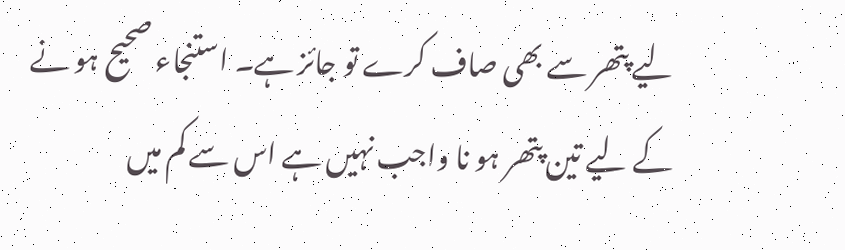لیے پتھر سے بھی صاف کرے تو جائز ہے۔ استنجاء صحیح ہو نے کے لیے تین پتھر ہو نا واجب نہیں ہے اس سے کم میں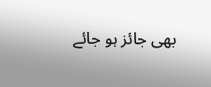بھی جائز ہو جائے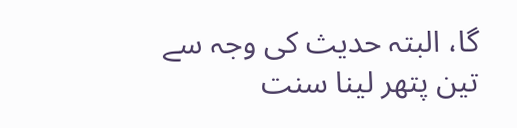گا، البتہ حدیث کی وجہ سے تین پتھر لینا سنت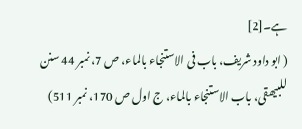ہے۔[2]
( ابو داود شریف، باب فی الاستنجاء بالماء، ص 7، نمبر 44 سنن للبیھقی، باب الاستنجاء بالماء، ج اول ص 170، نمبر 511)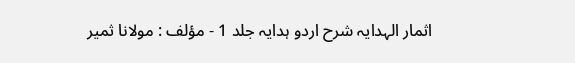اثمار الہدایہ شرح اردو ہدایہ جلد 1 - مؤلف : مولانا ثمیر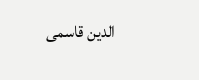الدین قاسمی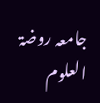جامعہ روضۃ العلوم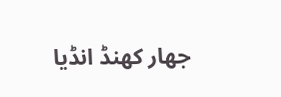جھار کھنڈ انڈیا